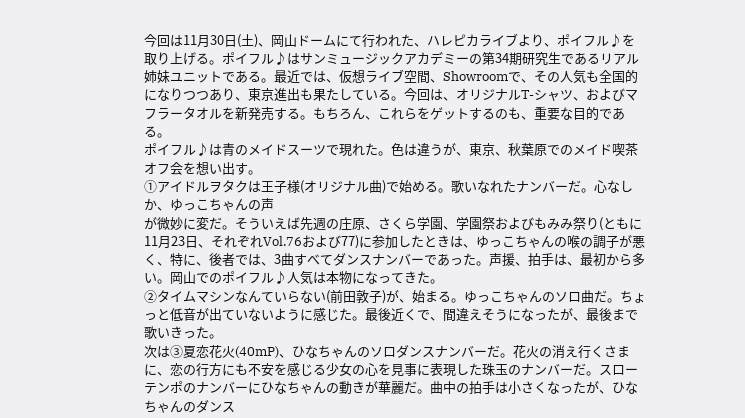今回は11月30日(土)、岡山ドームにて行われた、ハレピカライブより、ポイフル♪を取り上げる。ポイフル♪はサンミュージックアカデミーの第34期研究生であるリアル姉妹ユニットである。最近では、仮想ライブ空間、Showroomで、その人気も全国的になりつつあり、東京進出も果たしている。今回は、オリジナルT-シャツ、およびマフラータオルを新発売する。もちろん、これらをゲットするのも、重要な目的である。
ポイフル♪は青のメイドスーツで現れた。色は違うが、東京、秋葉原でのメイド喫茶オフ会を想い出す。
①アイドルヲタクは王子様(オリジナル曲)で始める。歌いなれたナンバーだ。心なしか、ゆっこちゃんの声
が微妙に変だ。そういえば先週の庄原、さくら学園、学園祭およびもみみ祭り(ともに11月23日、それぞれVol.76および77)に参加したときは、ゆっこちゃんの喉の調子が悪く、特に、後者では、3曲すべてダンスナンバーであった。声援、拍手は、最初から多い。岡山でのポイフル♪人気は本物になってきた。
②タイムマシンなんていらない(前田敦子)が、始まる。ゆっこちゃんのソロ曲だ。ちょっと低音が出ていないように感じた。最後近くで、間違えそうになったが、最後まで歌いきった。
次は③夏恋花火(40mP)、ひなちゃんのソロダンスナンバーだ。花火の消え行くさまに、恋の行方にも不安を感じる少女の心を見事に表現した珠玉のナンバーだ。スローテンポのナンバーにひなちゃんの動きが華麗だ。曲中の拍手は小さくなったが、ひなちゃんのダンス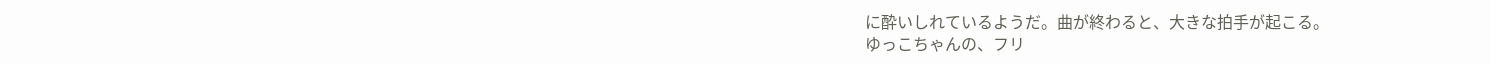に酔いしれているようだ。曲が終わると、大きな拍手が起こる。
ゆっこちゃんの、フリ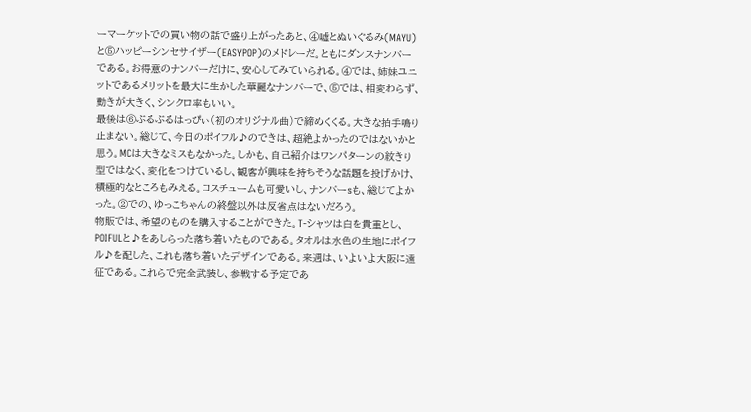ーマーケットでの買い物の話で盛り上がったあと、④嘘とぬいぐるみ(MAYU)と⑤ハッピーシンセサイザー(EASYPOP)のメドレーだ。ともにダンスナンバーである。お得意のナンバーだけに、安心してみていられる。④では、姉妹ユニットであるメリットを最大に生かした華麗なナンバーで、⑤では、相変わらず、動きが大きく、シンクロ率もいい。
最後は⑥ぷるぷるはっぴぃ(初のオリジナル曲)で締めくくる。大きな拍手鳴り止まない。総じて、今日のポイフル♪のできは、超絶よかったのではないかと思う。MCは大きなミスもなかった。しかも、自己紹介はワンパターンの紋きり型ではなく、変化をつけているし、観客が興味を持ちそうな話題を投げかけ、積極的なところもみえる。コスチュームも可愛いし、ナンバーsも、総じてよかった。②での、ゆっこちゃんの終盤以外は反省点はないだろう。
物販では、希望のものを購入することができた。T-シャツは白を貴重とし、POIFULと♪をあしらった落ち着いたものである。タオルは水色の生地にポイフル♪を配した、これも落ち着いたデザインである。来週は、いよいよ大阪に遠征である。これらで完全武装し、参戦する予定であ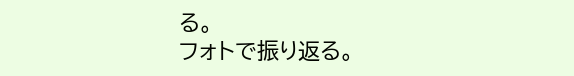る。
フォトで振り返る。